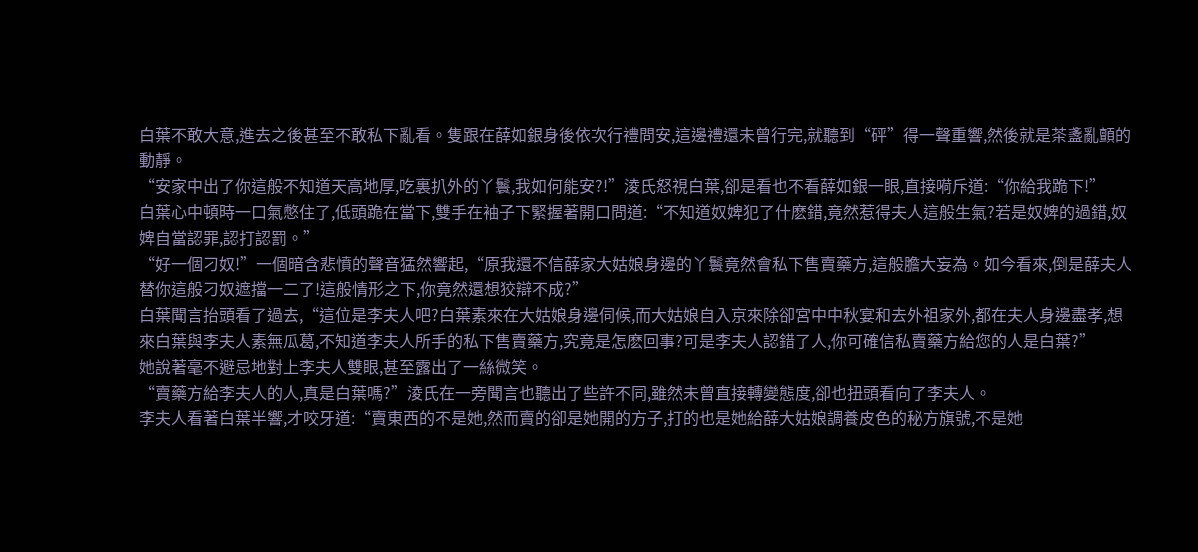白葉不敢大意,進去之後甚至不敢私下亂看。隻跟在薛如銀身後依次行禮問安,這邊禮還未曾行完,就聽到“砰”得一聲重響,然後就是茶盞亂顫的動靜。
“安家中出了你這般不知道天高地厚,吃裏扒外的丫鬟,我如何能安?!”淩氏怒視白葉,卻是看也不看薛如銀一眼,直接嗬斥道:“你給我跪下!”
白葉心中頓時一口氣憋住了,低頭跪在當下,雙手在袖子下緊握著開口問道:“不知道奴婢犯了什麽錯,竟然惹得夫人這般生氣?若是奴婢的過錯,奴婢自當認罪,認打認罰。”
“好一個刁奴!”一個暗含悲憤的聲音猛然響起,“原我還不信薛家大姑娘身邊的丫鬟竟然會私下售賣藥方,這般膽大妄為。如今看來,倒是薛夫人替你這般刁奴遮擋一二了!這般情形之下,你竟然還想狡辯不成?”
白葉聞言抬頭看了過去,“這位是李夫人吧?白葉素來在大姑娘身邊伺候,而大姑娘自入京來除卻宮中中秋宴和去外祖家外,都在夫人身邊盡孝,想來白葉與李夫人素無瓜葛,不知道李夫人所手的私下售賣藥方,究竟是怎麽回事?可是李夫人認錯了人,你可確信私賣藥方給您的人是白葉?”
她說著毫不避忌地對上李夫人雙眼,甚至露出了一絲微笑。
“賣藥方給李夫人的人,真是白葉嗎?”淩氏在一旁聞言也聽出了些許不同,雖然未曾直接轉變態度,卻也扭頭看向了李夫人。
李夫人看著白葉半響,才咬牙道:“賣東西的不是她,然而賣的卻是她開的方子,打的也是她給薛大姑娘調養皮色的秘方旗號,不是她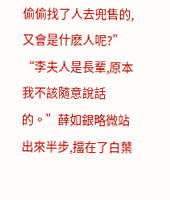偷偷找了人去兜售的,又會是什麽人呢?”
“李夫人是長輩,原本我不該隨意說話的。”薛如銀略微站出來半步,擋在了白葉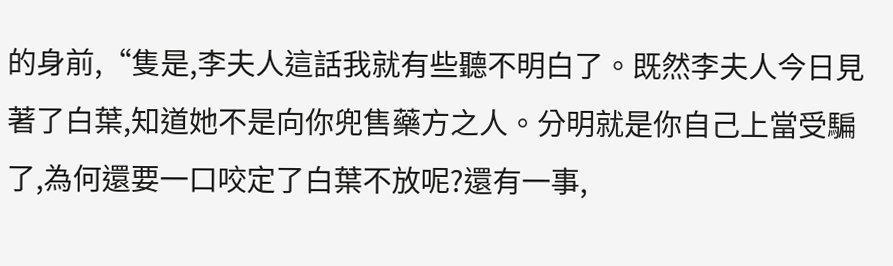的身前,“隻是,李夫人這話我就有些聽不明白了。既然李夫人今日見著了白葉,知道她不是向你兜售藥方之人。分明就是你自己上當受騙了,為何還要一口咬定了白葉不放呢?還有一事,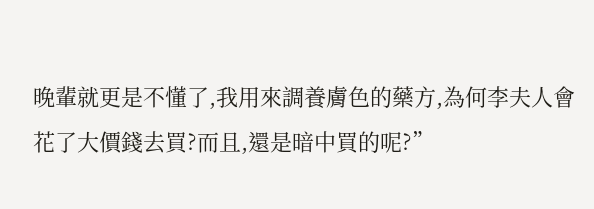晚輩就更是不懂了,我用來調養膚色的藥方,為何李夫人會花了大價錢去買?而且,還是暗中買的呢?”